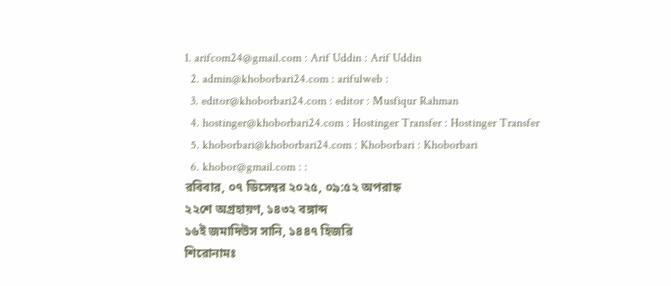1. arifcom24@gmail.com : Arif Uddin : Arif Uddin
  2. admin@khoborbari24.com : arifulweb :
  3. editor@khoborbari24.com : editor : Musfiqur Rahman
  4. hostinger@khoborbari24.com : Hostinger Transfer : Hostinger Transfer
  5. khoborbari@khoborbari24.com : Khoborbari : Khoborbari
  6. khobor@gmail.com : :
রবিবার, ০৭ ডিসেম্বর ২০২৫, ০৯:৫২ অপরাহ্ন
২২শে অগ্রহায়ণ, ১৪৩২ বঙ্গাব্দ
১৬ই জমাদিউস সানি, ১৪৪৭ হিজরি
শিরোনামঃ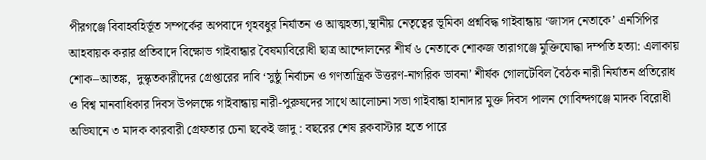পীরগঞ্জে বিবাহবহির্ভূত সম্পর্কের অপবাদে গৃহবধুর নির্যাতন ও আত্মহত্যা,স্থানীয় নেতৃত্বের ভূমিকা প্রশ্নবিদ্ধ গাইবান্ধায় ‘জাসদ নেতাকে’ এনসিপির আহবায়ক করার প্রতিবাদে বিক্ষোভ গাইবান্ধার বৈষম্যবিরোধী ছাত্র আন্দোলনের শীর্ষ ৬ নেতাকে শোকজ তারাগঞ্জে মুক্তিযোদ্ধা দম্পতি হত্যা: এলাকায় শোক–আতঙ্ক,  দুস্কৃতকারী‌দের গ্রেপ্তারের দাবি ‘সুষ্ঠু নির্বাচন ও গণতান্ত্রিক উত্তরণ-নাগরিক ভাবনা’ শীর্ষক গোলটেবিল বৈঠক নারী নির্যাতন প্রতিরোধ ও বিশ্ব মানবাধিকার দিবস উপলক্ষে গাইবান্ধায় নারী-পুরুষদের সাথে আলোচনা সভা গাইবান্ধা হানাদার মুক্ত দিবস পালন গোবিন্দগঞ্জে মাদক বিরোধী অভিযানে ৩ মাদক কারবারী গ্রেফতার চেনা ছকেই জাদু : বছরের শেষ ব্লকবাস্টার হতে পারে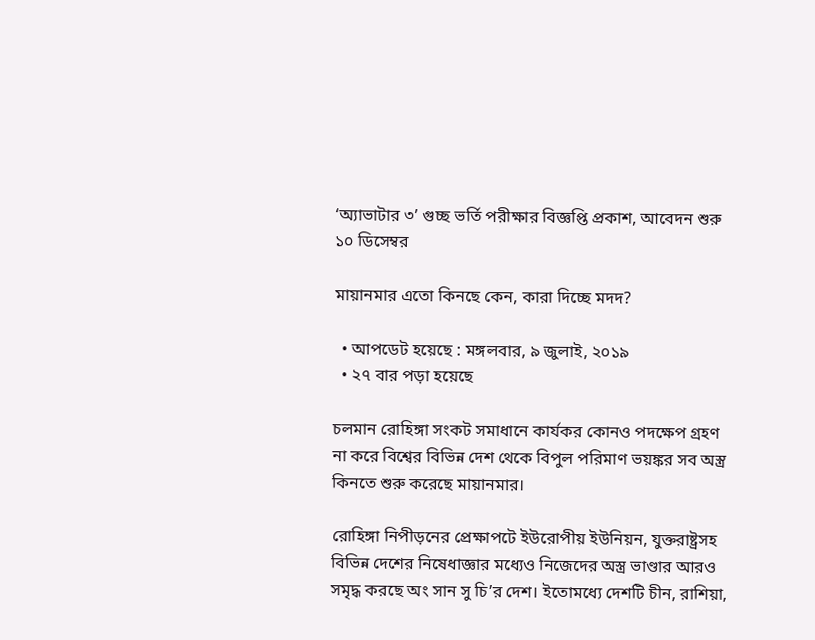‘অ্যাভাটার ৩’ গুচ্ছ ভর্তি পরীক্ষার বিজ্ঞপ্তি প্রকাশ, আবেদন শুরু ১০ ডিসেম্বর

মায়ানমার এতো কিনছে কেন, কারা দিচ্ছে মদদ?

  • আপডেট হয়েছে : মঙ্গলবার, ৯ জুলাই, ২০১৯
  • ২৭ বার পড়া হয়েছে

চলমান রোহিঙ্গা সংকট সমাধানে কার্যকর কোনও পদক্ষেপ গ্রহণ না করে বিশ্বের বিভিন্ন দেশ থেকে বিপুল পরিমাণ ভয়ঙ্কর সব অস্ত্র কিনতে শুরু করেছে মায়ানমার।

রোহিঙ্গা নিপীড়নের প্রেক্ষাপটে ইউরোপীয় ইউনিয়ন, যুক্তরাষ্ট্রসহ বিভিন্ন দেশের নিষেধাজ্ঞার মধ্যেও নিজেদের অস্ত্র ভাণ্ডার আরও সমৃদ্ধ করছে অং সান সু চি’র দেশ। ইতোমধ্যে দেশটি চীন, রাশিয়া,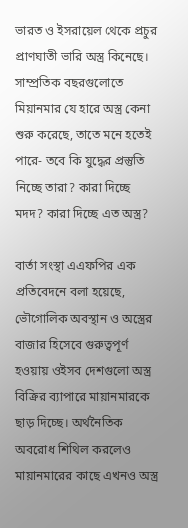ভারত ও ইসরায়েল থেকে প্রচুর প্রাণঘাতী ভারি অস্ত্র কিনেছে। সাম্প্রতিক বছরগুলোতে মিয়ানমার যে হারে অস্ত্র কেনা শুরু করেছে, তাতে মনে হতেই পারে- তবে কি যুদ্ধের প্রস্তুতি নিচ্ছে তারা? কারা দিচ্ছে মদদ? কারা দিচ্ছে এত অস্ত্র?

বার্তা সংস্থা এএফপির এক প্রতিবেদনে বলা হয়েছে, ভৌগোলিক অবস্থান ও অস্ত্রের বাজার হিসেবে গুরুত্বপূর্ণ হওয়ায় ওইসব দেশগুলো অস্ত্র বিক্রির ব্যাপারে মায়ানমারকে ছাড় দিচ্ছে। অর্থনৈতিক অবরোধ শিথিল করলেও মায়ানমারের কাছে এখনও অস্ত্র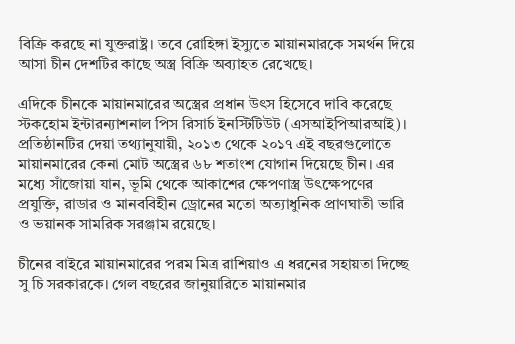বিক্রি করছে না যুক্তরাষ্ট্র। তবে রোহিঙ্গা ইস্যুতে মায়ানমারকে সমর্থন দিয়ে আসা চীন দেশটির কাছে অস্ত্র বিক্রি অব্যাহত রেখেছে।

এদিকে চীনকে মায়ানমারের অস্ত্রের প্রধান উৎস হিসেবে দাবি করেছে স্টকহোম ইন্টারন্যাশনাল পিস রিসার্চ ইনস্টিটিউট (এসআইপিআরআই)। প্রতিষ্ঠানটির দেয়া তথ্যানুযায়ী, ২০১৩ থেকে ২০১৭ এই বছরগুলোতে মায়ানমারের কেনা মোট অস্ত্রের ৬৮ শতাংশ যোগান দিয়েছে চীন। এর মধ্যে সাঁজোয়া যান, ভূমি থেকে আকাশের ক্ষেপণাস্ত্র উৎক্ষেপণের প্রযুক্তি, রাডার ও মানববিহীন ড্রোনের মতো অত্যাধুনিক প্রাণঘাতী ভারি ও ভয়ানক সামরিক সরঞ্জাম রয়েছে।

চীনের বাইরে মায়ানমারের পরম মিত্র রাশিয়াও এ ধরনের সহায়তা দিচ্ছে সু চি সরকারকে। গেল বছরের জানুয়ারিতে মায়ানমার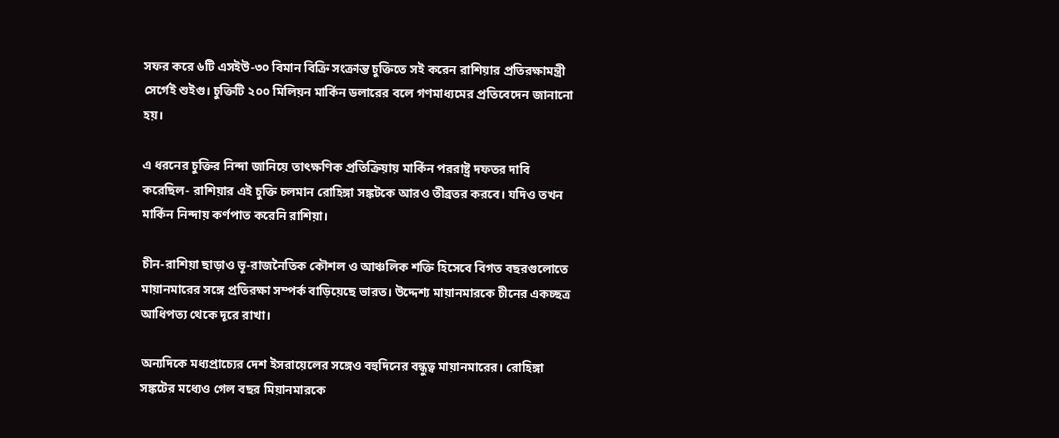সফর করে ৬টি এসইউ-৩০ বিমান বিক্রি সংক্রান্ত চুক্তিতে সই করেন রাশিয়ার প্রতিরক্ষামন্ত্রী সের্গেই শুইগু। চুক্তিটি ২০০ মিলিয়ন মার্কিন ডলারের বলে গণমাধ্যমের প্রতিবেদেন জানানো হয়।

এ ধরনের চুক্তির নিন্দা জানিয়ে তাৎক্ষণিক প্রতিক্রিয়ায় মার্কিন পররাষ্ট্র দফতর দাবি করেছিল- রাশিয়ার এই চুক্তি চলমান রোহিঙ্গা সঙ্কটকে আরও তীব্রতর করবে। যদিও তখন মার্কিন নিন্দায় কর্ণপাত করেনি রাশিয়া।

চীন-রাশিয়া ছাড়াও ভূ-রাজনৈতিক কৌশল ও আঞ্চলিক শক্তি হিসেবে বিগত বছরগুলোতে মায়ানমারের সঙ্গে প্রতিরক্ষা সম্পর্ক বাড়িয়েছে ভারত। উদ্দেশ্য মায়ানমারকে চীনের একচ্ছত্র আধিপত্য থেকে দূরে রাখা।

অন্যদিকে মধ্যপ্রাচ্যের দেশ ইসরায়েলের সঙ্গেও বহুদিনের বন্ধুত্ব মায়ানমারের। রোহিঙ্গা সঙ্কটের মধ্যেও গেল বছর মিয়ানমারকে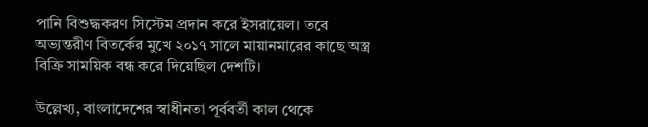পানি বিশুদ্ধকরণ সিস্টেম প্রদান করে ইসরায়েল। তবে অভ্যন্তরীণ বিতর্কের মুখে ২০১৭ সালে মায়ানমারের কাছে অস্ত্র বিক্রি সাময়িক বন্ধ করে দিয়েছিল দেশটি।

উল্লেখ্য, বাংলাদেশের স্বাধীনতা পূর্ববর্তী কাল থেকে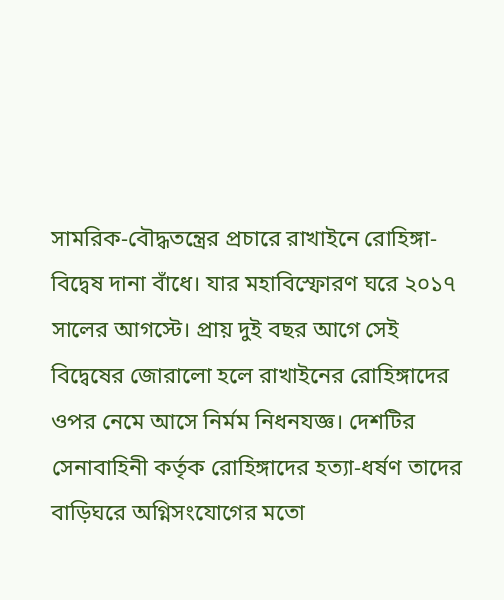সামরিক-বৌদ্ধতন্ত্রের প্রচারে রাখাইনে রোহিঙ্গা-বিদ্বেষ দানা বাঁধে। যার মহাবিস্ফোরণ ঘরে ২০১৭ সালের আগস্টে। প্রায় দুই বছর আগে সেই বিদ্বেষের জোরালো হলে রাখাইনের রোহিঙ্গাদের ওপর নেমে আসে নির্মম নিধনযজ্ঞ। দেশটির সেনাবাহিনী কর্তৃক রোহিঙ্গাদের হত্যা-ধর্ষণ তাদের বাড়িঘরে অগ্নিসংযোগের মতো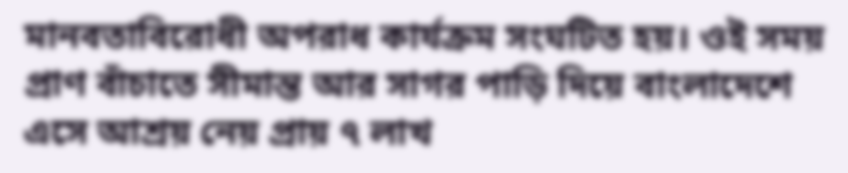মানবতাবিরোধী অপরাধ কার্যক্রম সংঘটিত হয়। ওই সময় প্রাণ বাঁচাতে সীমান্ত আর সাগর পাড়ি দিয়ে বাংলাদেশে এসে আশ্রয় নেয় প্রায় ৭ লাখ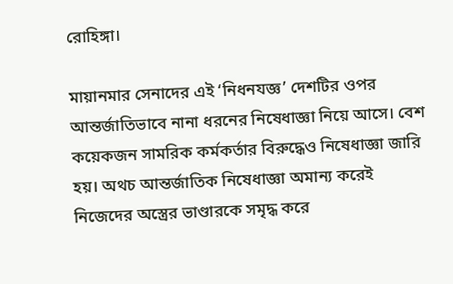রোহিঙ্গা।

মায়ানমার সেনাদের এই ‘নিধনযজ্ঞ’ দেশটির ওপর আন্তর্জাতিভাবে নানা ধরনের নিষেধাজ্ঞা নিয়ে আসে। বেশ কয়েকজন সামরিক কর্মকর্তার বিরুদ্ধেও নিষেধাজ্ঞা জারি হয়। অথচ আন্তর্জাতিক নিষেধাজ্ঞা অমান্য করেই নিজেদের অস্ত্রের ভাণ্ডারকে সমৃদ্ধ করে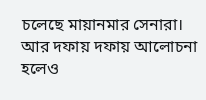চলেছে মায়ানমার সেনারা। আর দফায় দফায় আলোচনা হলেও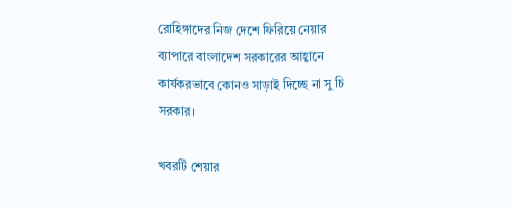রোহিঙ্গাদের নিজ দেশে ফিরিয়ে নেয়ার ব্যাপারে বাংলাদেশ সরকারের আহ্বানে কার্যকরভাবে কোনও সাড়াই দিচ্ছে না সু চি সরকার।

খবরটি শেয়ার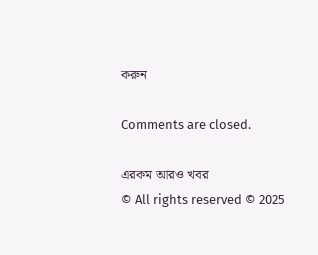করুন

Comments are closed.

এরকম আরও খবর
© All rights reserved © 2025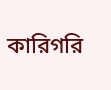কারিগরি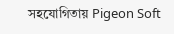সহযোগিতায় Pigeon Soft